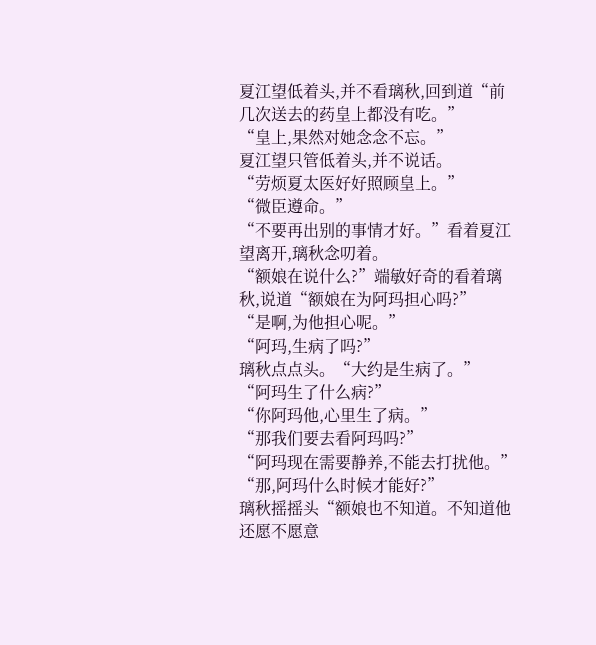夏江望低着头,并不看璃秋,回到道“前几次送去的药皇上都没有吃。”
“皇上,果然对她念念不忘。”
夏江望只管低着头,并不说话。
“劳烦夏太医好好照顾皇上。”
“微臣遵命。”
“不要再出别的事情才好。”看着夏江望离开,璃秋念叨着。
“额娘在说什么?”端敏好奇的看着璃秋,说道“额娘在为阿玛担心吗?”
“是啊,为他担心呢。”
“阿玛,生病了吗?”
璃秋点点头。“大约是生病了。”
“阿玛生了什么病?”
“你阿玛他,心里生了病。”
“那我们要去看阿玛吗?”
“阿玛现在需要静养,不能去打扰他。”
“那,阿玛什么时候才能好?”
璃秋摇摇头“额娘也不知道。不知道他还愿不愿意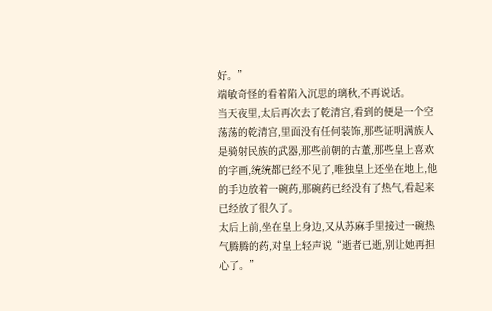好。”
端敏奇怪的看着陷入沉思的璃秋,不再说话。
当天夜里,太后再次去了乾清宫,看到的便是一个空荡荡的乾清宫,里面没有任何装饰,那些证明满族人是骑射民族的武器,那些前朝的古董,那些皇上喜欢的字画,统统都已经不见了,唯独皇上还坐在地上,他的手边放着一碗药,那碗药已经没有了热气,看起来已经放了很久了。
太后上前,坐在皇上身边,又从苏麻手里接过一碗热气腾腾的药,对皇上轻声说“逝者已逝,别让她再担心了。”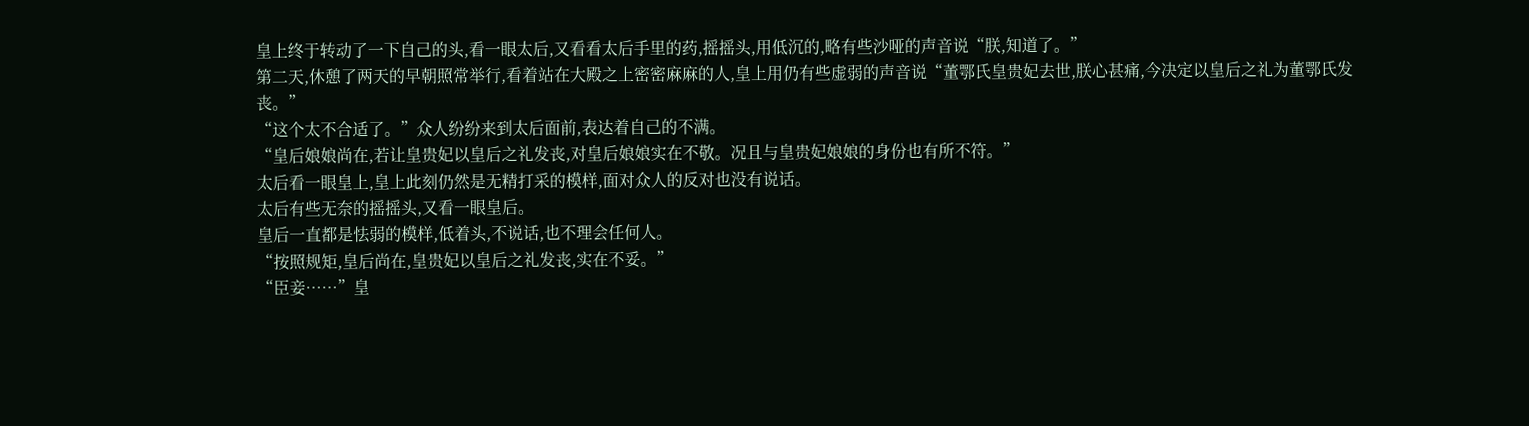皇上终于转动了一下自己的头,看一眼太后,又看看太后手里的药,摇摇头,用低沉的,略有些沙哑的声音说“朕,知道了。”
第二天,休憩了两天的早朝照常举行,看着站在大殿之上密密麻麻的人,皇上用仍有些虚弱的声音说“董鄂氏皇贵妃去世,朕心甚痛,今决定以皇后之礼为董鄂氏发丧。”
“这个太不合适了。”众人纷纷来到太后面前,表达着自己的不满。
“皇后娘娘尚在,若让皇贵妃以皇后之礼发丧,对皇后娘娘实在不敬。况且与皇贵妃娘娘的身份也有所不符。”
太后看一眼皇上,皇上此刻仍然是无精打采的模样,面对众人的反对也没有说话。
太后有些无奈的摇摇头,又看一眼皇后。
皇后一直都是怯弱的模样,低着头,不说话,也不理会任何人。
“按照规矩,皇后尚在,皇贵妃以皇后之礼发丧,实在不妥。”
“臣妾……”皇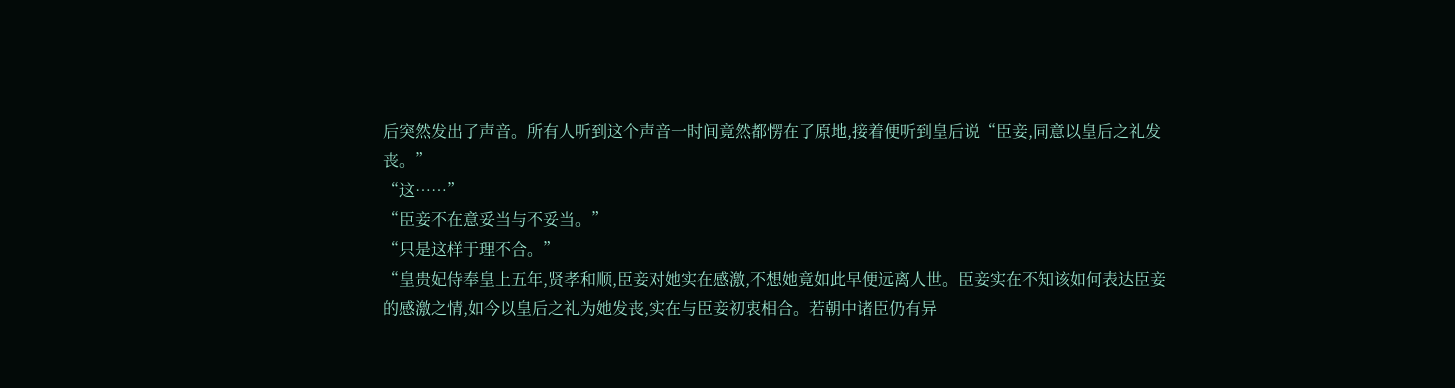后突然发出了声音。所有人听到这个声音一时间竟然都愣在了原地,接着便听到皇后说“臣妾,同意以皇后之礼发丧。”
“这……”
“臣妾不在意妥当与不妥当。”
“只是这样于理不合。”
“皇贵妃侍奉皇上五年,贤孝和顺,臣妾对她实在感激,不想她竟如此早便远离人世。臣妾实在不知该如何表达臣妾的感激之情,如今以皇后之礼为她发丧,实在与臣妾初衷相合。若朝中诸臣仍有异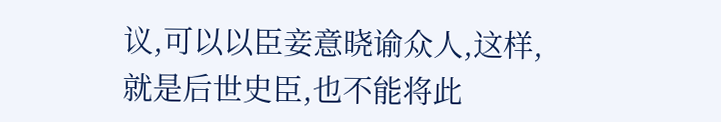议,可以以臣妾意晓谕众人,这样,就是后世史臣,也不能将此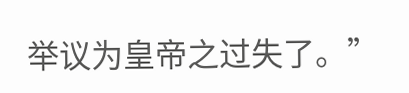举议为皇帝之过失了。”